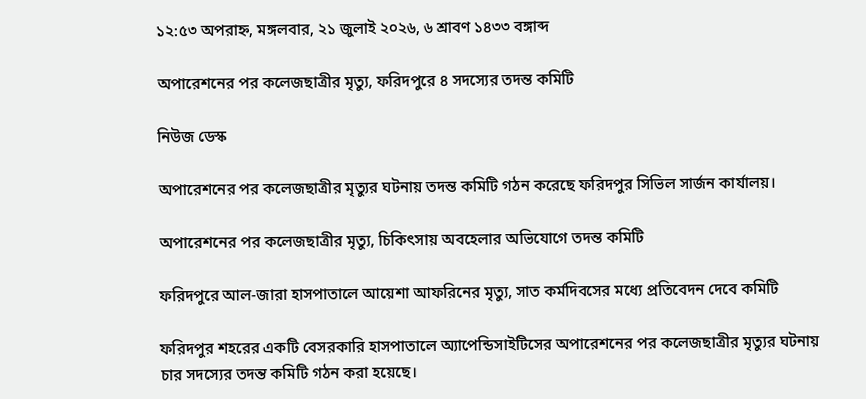১২:৫৩ অপরাহ্ন, মঙ্গলবার, ২১ জুলাই ২০২৬, ৬ শ্রাবণ ১৪৩৩ বঙ্গাব্দ

অপারেশনের পর কলেজছাত্রীর মৃত্যু, ফরিদপুরে ৪ সদস্যের তদন্ত কমিটি

নিউজ ডেস্ক

অপারেশনের পর কলেজছাত্রীর মৃত্যুর ঘটনায় তদন্ত কমিটি গঠন করেছে ফরিদপুর সিভিল সার্জন কার্যালয়।

অপারেশনের পর কলেজছাত্রীর মৃত্যু, চিকিৎসায় অবহেলার অভিযোগে তদন্ত কমিটি

ফরিদপুরে আল-জারা হাসপাতালে আয়েশা আফরিনের মৃত্যু, সাত কর্মদিবসের মধ্যে প্রতিবেদন দেবে কমিটি

ফরিদপুর শহরের একটি বেসরকারি হাসপাতালে অ্যাপেন্ডিসাইটিসের অপারেশনের পর কলেজছাত্রীর মৃত্যুর ঘটনায় চার সদস্যের তদন্ত কমিটি গঠন করা হয়েছে।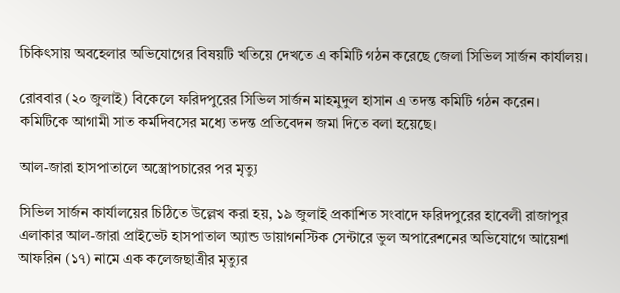চিকিৎসায় অবহেলার অভিযোগের বিষয়টি খতিয়ে দেখতে এ কমিটি গঠন করেছে জেলা সিভিল সার্জন কার্যালয়।

রোববার (২০ জুলাই) বিকেলে ফরিদপুরের সিভিল সার্জন মাহমুদুল হাসান এ তদন্ত কমিটি গঠন করেন। কমিটিকে আগামী সাত কর্মদিবসের মধ্যে তদন্ত প্রতিবেদন জমা দিতে বলা হয়েছে।

আল-জারা হাসপাতালে অস্ত্রোপচারের পর মৃত্যু

সিভিল সার্জন কার্যালয়ের চিঠিতে উল্লেখ করা হয়, ১৯ জুলাই প্রকাশিত সংবাদে ফরিদপুরের হাবেলী রাজাপুর এলাকার আল-জারা প্রাইভেট হাসপাতাল অ্যান্ড ডায়াগনস্টিক সেন্টারে ভুল অপারেশনের অভিযোগে আয়েশা আফরিন (১৭) নামে এক কলেজছাত্রীর মৃত্যুর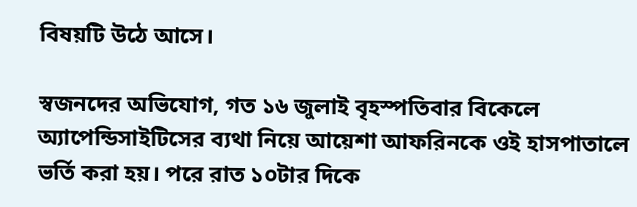বিষয়টি উঠে আসে।

স্বজনদের অভিযোগ, গত ১৬ জুলাই বৃহস্পতিবার বিকেলে অ্যাপেন্ডিসাইটিসের ব্যথা নিয়ে আয়েশা আফরিনকে ওই হাসপাতালে ভর্তি করা হয়। পরে রাত ১০টার দিকে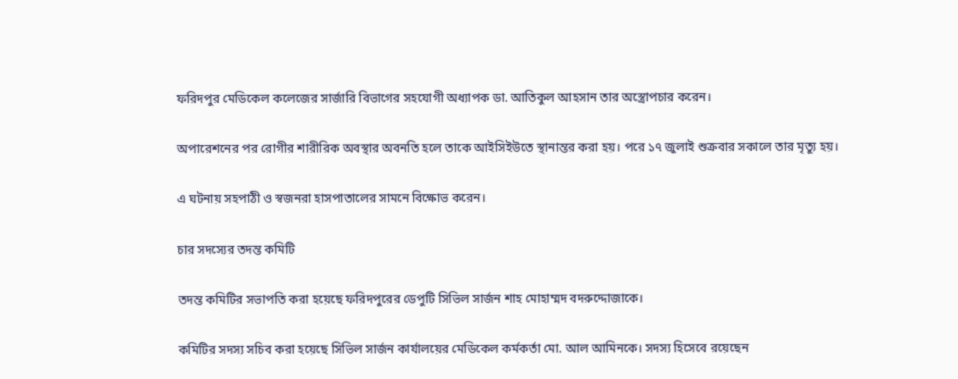ফরিদপুর মেডিকেল কলেজের সার্জারি বিভাগের সহযোগী অধ্যাপক ডা. আতিকুল আহসান তার অস্ত্রোপচার করেন।

অপারেশনের পর রোগীর শারীরিক অবস্থার অবনতি হলে তাকে আইসিইউতে স্থানান্তর করা হয়। পরে ১৭ জুলাই শুক্রবার সকালে তার মৃত্যু হয়।

এ ঘটনায় সহপাঠী ও স্বজনরা হাসপাতালের সামনে বিক্ষোভ করেন।

চার সদস্যের তদন্ত কমিটি

তদন্ত কমিটির সভাপতি করা হয়েছে ফরিদপুরের ডেপুটি সিভিল সার্জন শাহ মোহাম্মদ বদরুদ্দোজাকে।

কমিটির সদস্য সচিব করা হয়েছে সিভিল সার্জন কার্যালয়ের মেডিকেল কর্মকর্তা মো. আল আমিনকে। সদস্য হিসেবে রয়েছেন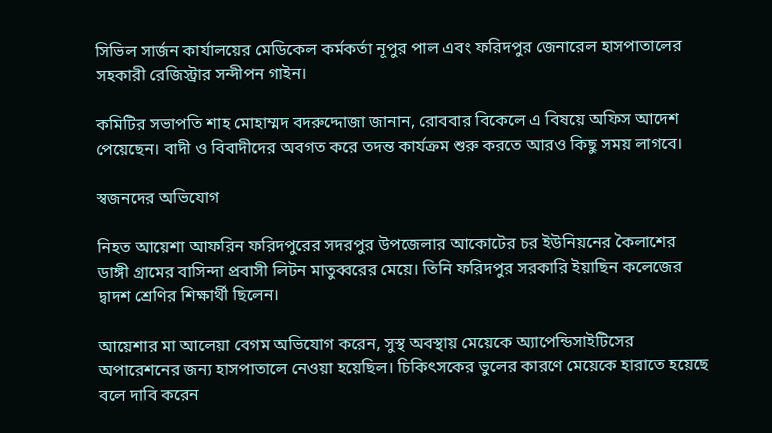সিভিল সার্জন কার্যালয়ের মেডিকেল কর্মকর্তা নূপুর পাল এবং ফরিদপুর জেনারেল হাসপাতালের সহকারী রেজিস্ট্রার সন্দীপন গাইন।

কমিটির সভাপতি শাহ মোহাম্মদ বদরুদ্দোজা জানান, রোববার বিকেলে এ বিষয়ে অফিস আদেশ পেয়েছেন। বাদী ও বিবাদীদের অবগত করে তদন্ত কার্যক্রম শুরু করতে আরও কিছু সময় লাগবে।

স্বজনদের অভিযোগ

নিহত আয়েশা আফরিন ফরিদপুরের সদরপুর উপজেলার আকোটের চর ইউনিয়নের কৈলাশের ডাঙ্গী গ্রামের বাসিন্দা প্রবাসী লিটন মাতুব্বরের মেয়ে। তিনি ফরিদপুর সরকারি ইয়াছিন কলেজের দ্বাদশ শ্রেণির শিক্ষার্থী ছিলেন।

আয়েশার মা আলেয়া বেগম অভিযোগ করেন, সুস্থ অবস্থায় মেয়েকে অ্যাপেন্ডিসাইটিসের অপারেশনের জন্য হাসপাতালে নেওয়া হয়েছিল। চিকিৎসকের ভুলের কারণে মেয়েকে হারাতে হয়েছে বলে দাবি করেন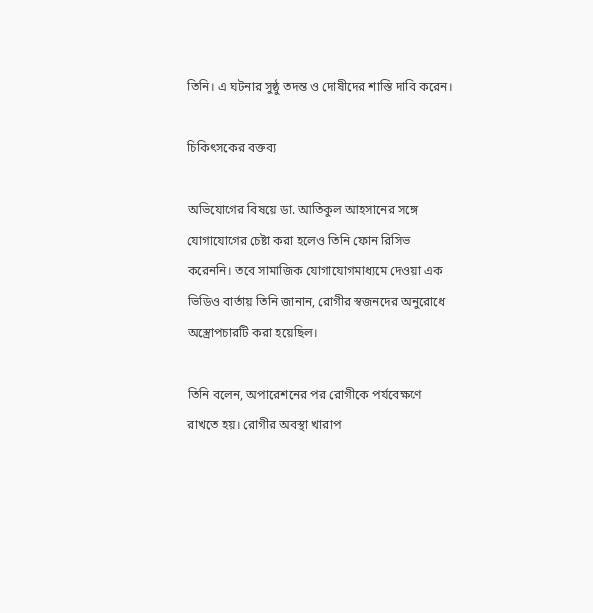তিনি। এ ঘটনার সুষ্ঠু তদন্ত ও দোষীদের শাস্তি দাবি করেন।

চিকিৎসকের বক্তব্য

অভিযোগের বিষয়ে ডা. আতিকুল আহসানের সঙ্গে যোগাযোগের চেষ্টা করা হলেও তিনি ফোন রিসিভ করেননি। তবে সামাজিক যোগাযোগমাধ্যমে দেওয়া এক ভিডিও বার্তায় তিনি জানান, রোগীর স্বজনদের অনুরোধে অস্ত্রোপচারটি করা হয়েছিল।

তিনি বলেন, অপারেশনের পর রোগীকে পর্যবেক্ষণে রাখতে হয়। রোগীর অবস্থা খারাপ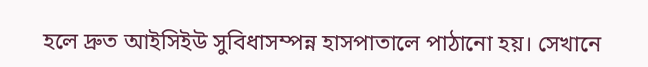হলে দ্রুত আইসিইউ সুবিধাসম্পন্ন হাসপাতালে পাঠানো হয়। সেখানে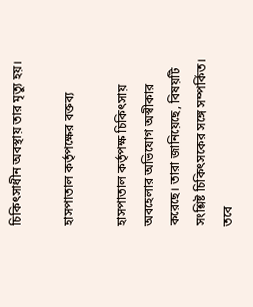চিকিৎসাধীন অবস্থায় তার মৃত্যু হয়।

হাসপাতাল কর্তৃপক্ষের বক্তব্য

হাসপাতাল কর্তৃপক্ষ চিকিৎসায় অবহেলার অভিযোগ অস্বীকার করেছে। তারা জানিয়েছে, বিষয়টি সংশ্লিষ্ট চিকিৎসকের সঙ্গে সম্পর্কিত। তবে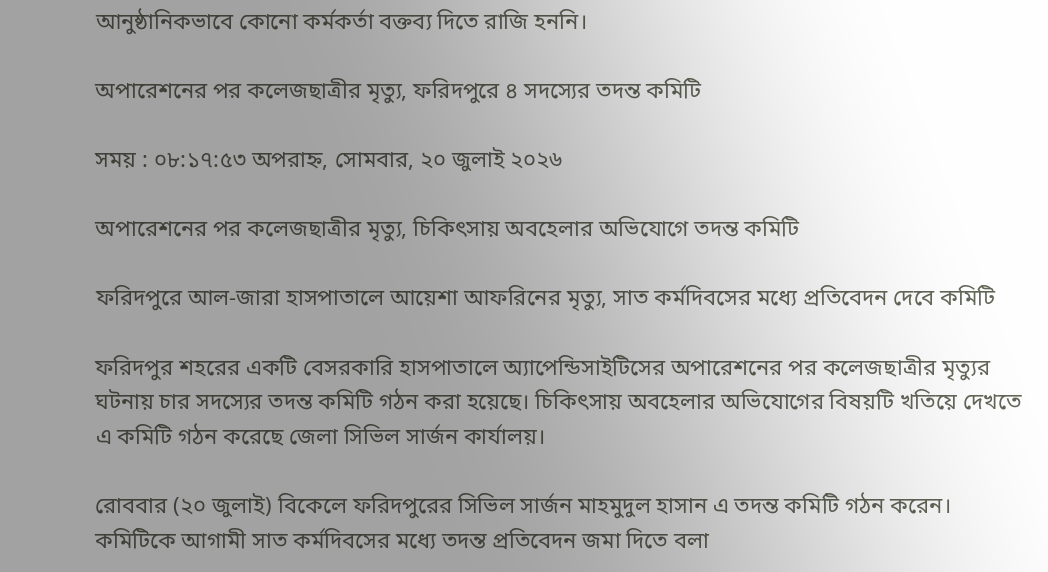আনুষ্ঠানিকভাবে কোনো কর্মকর্তা বক্তব্য দিতে রাজি হননি।

অপারেশনের পর কলেজছাত্রীর মৃত্যু, ফরিদপুরে ৪ সদস্যের তদন্ত কমিটি

সময় : ০৮:১৭:৫৩ অপরাহ্ন, সোমবার, ২০ জুলাই ২০২৬

অপারেশনের পর কলেজছাত্রীর মৃত্যু, চিকিৎসায় অবহেলার অভিযোগে তদন্ত কমিটি

ফরিদপুরে আল-জারা হাসপাতালে আয়েশা আফরিনের মৃত্যু, সাত কর্মদিবসের মধ্যে প্রতিবেদন দেবে কমিটি

ফরিদপুর শহরের একটি বেসরকারি হাসপাতালে অ্যাপেন্ডিসাইটিসের অপারেশনের পর কলেজছাত্রীর মৃত্যুর ঘটনায় চার সদস্যের তদন্ত কমিটি গঠন করা হয়েছে। চিকিৎসায় অবহেলার অভিযোগের বিষয়টি খতিয়ে দেখতে এ কমিটি গঠন করেছে জেলা সিভিল সার্জন কার্যালয়।

রোববার (২০ জুলাই) বিকেলে ফরিদপুরের সিভিল সার্জন মাহমুদুল হাসান এ তদন্ত কমিটি গঠন করেন। কমিটিকে আগামী সাত কর্মদিবসের মধ্যে তদন্ত প্রতিবেদন জমা দিতে বলা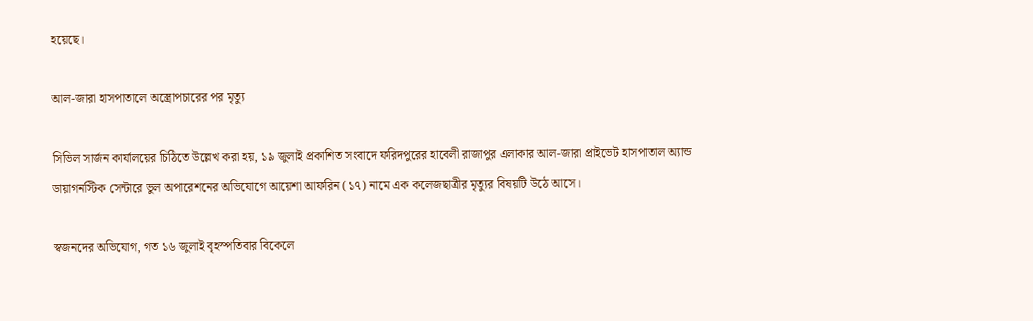হয়েছে।

আল-জারা হাসপাতালে অস্ত্রোপচারের পর মৃত্যু

সিভিল সার্জন কার্যালয়ের চিঠিতে উল্লেখ করা হয়, ১৯ জুলাই প্রকাশিত সংবাদে ফরিদপুরের হাবেলী রাজাপুর এলাকার আল-জারা প্রাইভেট হাসপাতাল অ্যান্ড ডায়াগনস্টিক সেন্টারে ভুল অপারেশনের অভিযোগে আয়েশা আফরিন (১৭) নামে এক কলেজছাত্রীর মৃত্যুর বিষয়টি উঠে আসে।

স্বজনদের অভিযোগ, গত ১৬ জুলাই বৃহস্পতিবার বিকেলে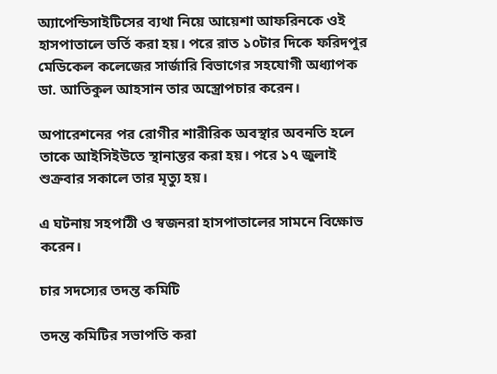অ্যাপেন্ডিসাইটিসের ব্যথা নিয়ে আয়েশা আফরিনকে ওই হাসপাতালে ভর্তি করা হয়। পরে রাত ১০টার দিকে ফরিদপুর মেডিকেল কলেজের সার্জারি বিভাগের সহযোগী অধ্যাপক ডা. আতিকুল আহসান তার অস্ত্রোপচার করেন।

অপারেশনের পর রোগীর শারীরিক অবস্থার অবনতি হলে তাকে আইসিইউতে স্থানান্তর করা হয়। পরে ১৭ জুলাই শুক্রবার সকালে তার মৃত্যু হয়।

এ ঘটনায় সহপাঠী ও স্বজনরা হাসপাতালের সামনে বিক্ষোভ করেন।

চার সদস্যের তদন্ত কমিটি

তদন্ত কমিটির সভাপতি করা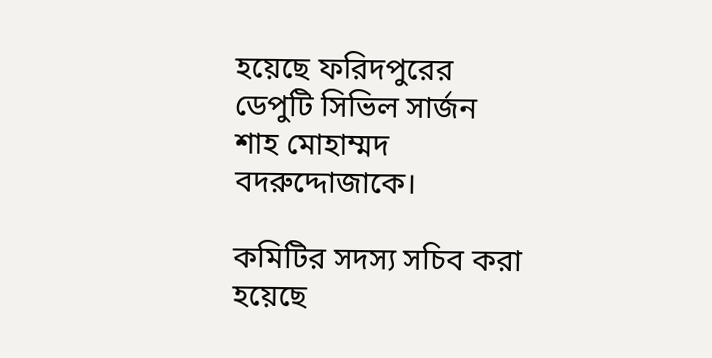হয়েছে ফরিদপুরের ডেপুটি সিভিল সার্জন শাহ মোহাম্মদ বদরুদ্দোজাকে।

কমিটির সদস্য সচিব করা হয়েছে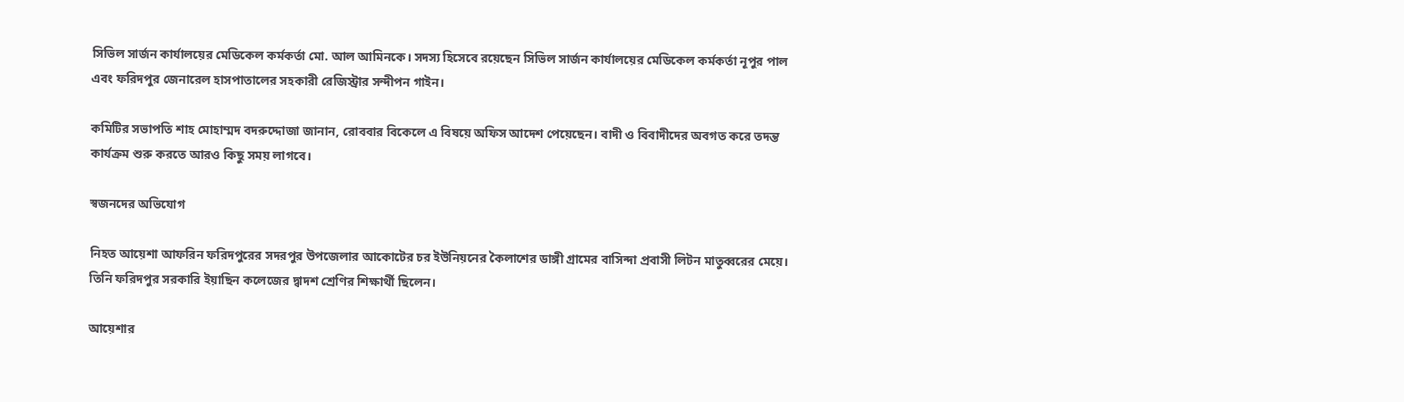সিভিল সার্জন কার্যালয়ের মেডিকেল কর্মকর্তা মো. আল আমিনকে। সদস্য হিসেবে রয়েছেন সিভিল সার্জন কার্যালয়ের মেডিকেল কর্মকর্তা নূপুর পাল এবং ফরিদপুর জেনারেল হাসপাতালের সহকারী রেজিস্ট্রার সন্দীপন গাইন।

কমিটির সভাপতি শাহ মোহাম্মদ বদরুদ্দোজা জানান, রোববার বিকেলে এ বিষয়ে অফিস আদেশ পেয়েছেন। বাদী ও বিবাদীদের অবগত করে তদন্ত কার্যক্রম শুরু করতে আরও কিছু সময় লাগবে।

স্বজনদের অভিযোগ

নিহত আয়েশা আফরিন ফরিদপুরের সদরপুর উপজেলার আকোটের চর ইউনিয়নের কৈলাশের ডাঙ্গী গ্রামের বাসিন্দা প্রবাসী লিটন মাতুব্বরের মেয়ে। তিনি ফরিদপুর সরকারি ইয়াছিন কলেজের দ্বাদশ শ্রেণির শিক্ষার্থী ছিলেন।

আয়েশার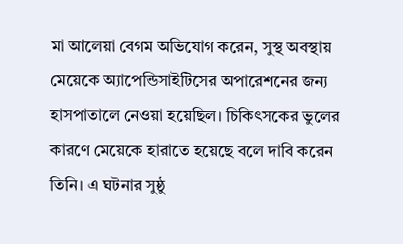মা আলেয়া বেগম অভিযোগ করেন, সুস্থ অবস্থায় মেয়েকে অ্যাপেন্ডিসাইটিসের অপারেশনের জন্য হাসপাতালে নেওয়া হয়েছিল। চিকিৎসকের ভুলের কারণে মেয়েকে হারাতে হয়েছে বলে দাবি করেন তিনি। এ ঘটনার সুষ্ঠু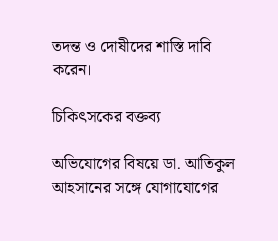তদন্ত ও দোষীদের শাস্তি দাবি করেন।

চিকিৎসকের বক্তব্য

অভিযোগের বিষয়ে ডা. আতিকুল আহসানের সঙ্গে যোগাযোগের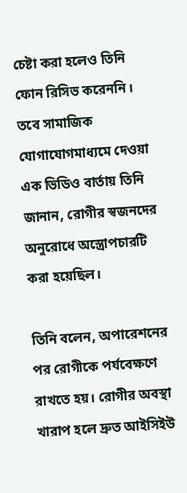চেষ্টা করা হলেও তিনি ফোন রিসিভ করেননি। তবে সামাজিক যোগাযোগমাধ্যমে দেওয়া এক ভিডিও বার্তায় তিনি জানান, রোগীর স্বজনদের অনুরোধে অস্ত্রোপচারটি করা হয়েছিল।

তিনি বলেন, অপারেশনের পর রোগীকে পর্যবেক্ষণে রাখতে হয়। রোগীর অবস্থা খারাপ হলে দ্রুত আইসিইউ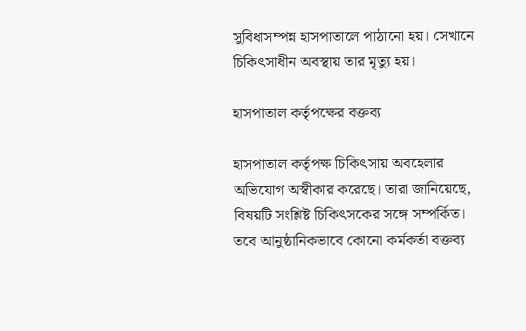সুবিধাসম্পন্ন হাসপাতালে পাঠানো হয়। সেখানে চিকিৎসাধীন অবস্থায় তার মৃত্যু হয়।

হাসপাতাল কর্তৃপক্ষের বক্তব্য

হাসপাতাল কর্তৃপক্ষ চিকিৎসায় অবহেলার অভিযোগ অস্বীকার করেছে। তারা জানিয়েছে, বিষয়টি সংশ্লিষ্ট চিকিৎসকের সঙ্গে সম্পর্কিত। তবে আনুষ্ঠানিকভাবে কোনো কর্মকর্তা বক্তব্য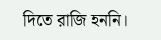দিতে রাজি হননি।